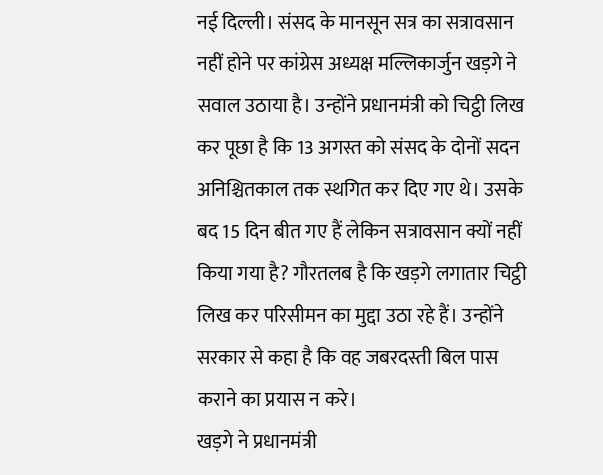नई दिल्ली। संसद के मानसून सत्र का सत्रावसान नहीं होने पर कांग्रेस अध्यक्ष मल्लिकार्जुन खड़गे ने सवाल उठाया है। उन्होंने प्रधानमंत्री को चिट्ठी लिख कर पूछा है कि 13 अगस्त को संसद के दोनों सदन अनिश्चितकाल तक स्थगित कर दिए गए थे। उसके बद 15 दिन बीत गए हैं लेकिन सत्रावसान क्यों नहीं किया गया है? गौरतलब है कि खड़गे लगातार चिट्ठी लिख कर परिसीमन का मुद्दा उठा रहे हैं। उन्होंने सरकार से कहा है कि वह जबरदस्ती बिल पास कराने का प्रयास न करे।
खड़गे ने प्रधानमंत्री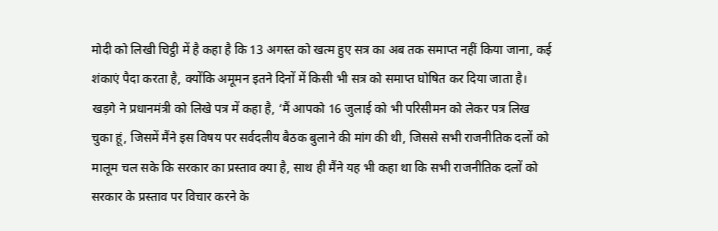मोदी को लिखी चिट्ठी में है कहा है कि 13 अगस्त को खत्म हुए सत्र का अब तक समाप्त नहीं किया जाना, कई शंकाएं पैदा करता है, क्योंकि अमूमन इतने दिनों में किसी भी सत्र को समाप्त घोषित कर दिया जाता है। खड़गे ने प्रधानमंत्री को लिखे पत्र में कहा है, ‘मैं आपको 16 जुलाई को भी परिसीमन को लेकर पत्र लिख चुका हूं, जिसमें मैंने इस विषय पर सर्वदलीय बैठक बुलाने की मांग की थी, जिससे सभी राजनीतिक दलों को मालूम चल सके कि सरकार का प्रस्ताव क्या है, साथ ही मैंने यह भी कहा था कि सभी राजनीतिक दलों को सरकार के प्रस्ताव पर विचार करने के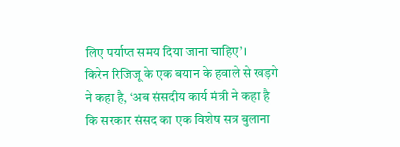लिए पर्याप्त समय दिया जाना चाहिए’।
किरेन रिजिजू के एक बयान के हवाले से खड़गे ने कहा है, ‘अब संसदीय कार्य मंत्री ने कहा है कि सरकार संसद का एक विशेष सत्र बुलाना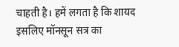चाहती है। हमें लगता है कि शायद इसलिए मॉनसून सत्र का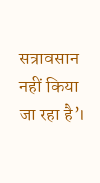सत्रावसान नहीं किया जा रहा है’।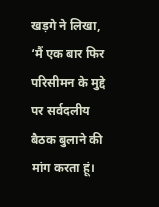खड़गे ने लिखा, ‘मैं एक बार फिर परिसीमन के मुद्दे पर सर्वदलीय बैठक बुलाने की मांग करता हूं।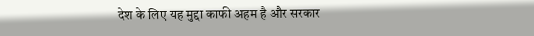देश के लिए यह मुद्दा काफी अहम है और सरकार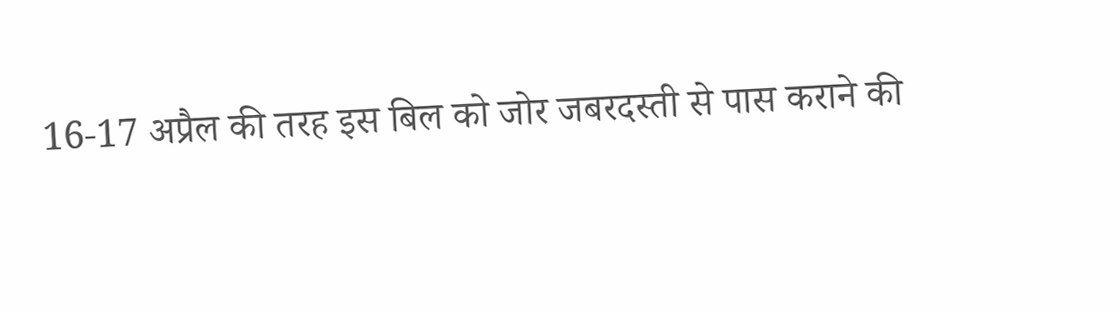16-17 अप्रैल की तरह इस बिल को जोर जबरदस्ती से पास कराने की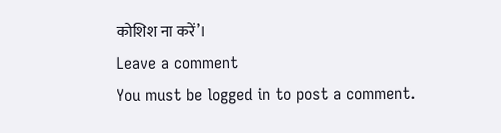कोशिश ना करें’।
Leave a comment
You must be logged in to post a comment.